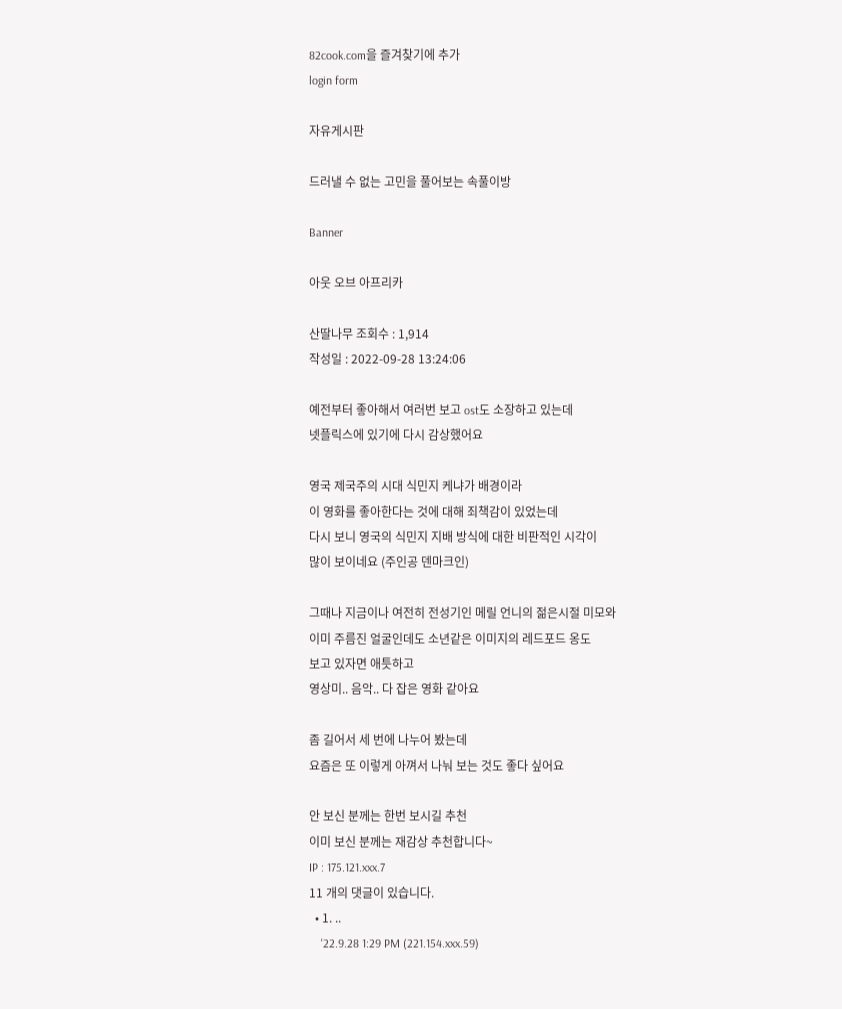82cook.com을 즐겨찾기에 추가
login form

자유게시판

드러낼 수 없는 고민을 풀어보는 속풀이방

Banner

아웃 오브 아프리카

산딸나무 조회수 : 1,914
작성일 : 2022-09-28 13:24:06

예전부터 좋아해서 여러번 보고 ost도 소장하고 있는데
넷플릭스에 있기에 다시 감상했어요

영국 제국주의 시대 식민지 케냐가 배경이라
이 영화를 좋아한다는 것에 대해 죄책감이 있었는데
다시 보니 영국의 식민지 지배 방식에 대한 비판적인 시각이
많이 보이네요 (주인공 덴마크인)

그때나 지금이나 여전히 전성기인 메릴 언니의 젊은시절 미모와
이미 주름진 얼굴인데도 소년같은 이미지의 레드포드 옹도
보고 있자면 애틋하고
영상미.. 음악.. 다 잡은 영화 같아요

좀 길어서 세 번에 나누어 봤는데
요즘은 또 이렇게 아껴서 나눠 보는 것도 좋다 싶어요

안 보신 분께는 한번 보시길 추천
이미 보신 분께는 재감상 추천합니다~
IP : 175.121.xxx.7
11 개의 댓글이 있습니다.
  • 1. ..
    '22.9.28 1:29 PM (221.154.xxx.59)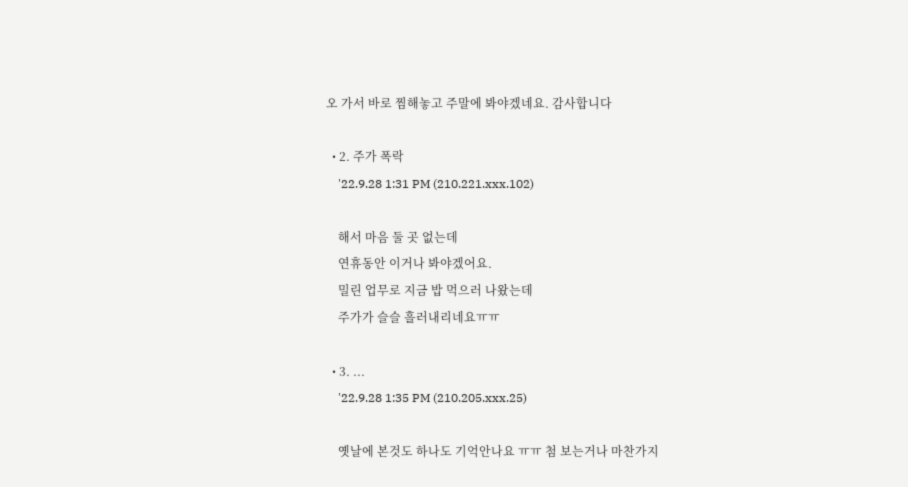오 가서 바로 찜해놓고 주말에 봐야겠네요. 감사합니다

  • 2. 주가 폭락
    '22.9.28 1:31 PM (210.221.xxx.102)

    해서 마음 둘 곳 없는데
    연휴동안 이거나 봐야겠어요.
    밀린 업무로 지금 밥 먹으러 나왔는데
    주가가 슬슬 흘러내리네요ㅠㅠ

  • 3. ...
    '22.9.28 1:35 PM (210.205.xxx.25)

    옛날에 본것도 하나도 기억안나요 ㅠㅠ 첨 보는거나 마찬가지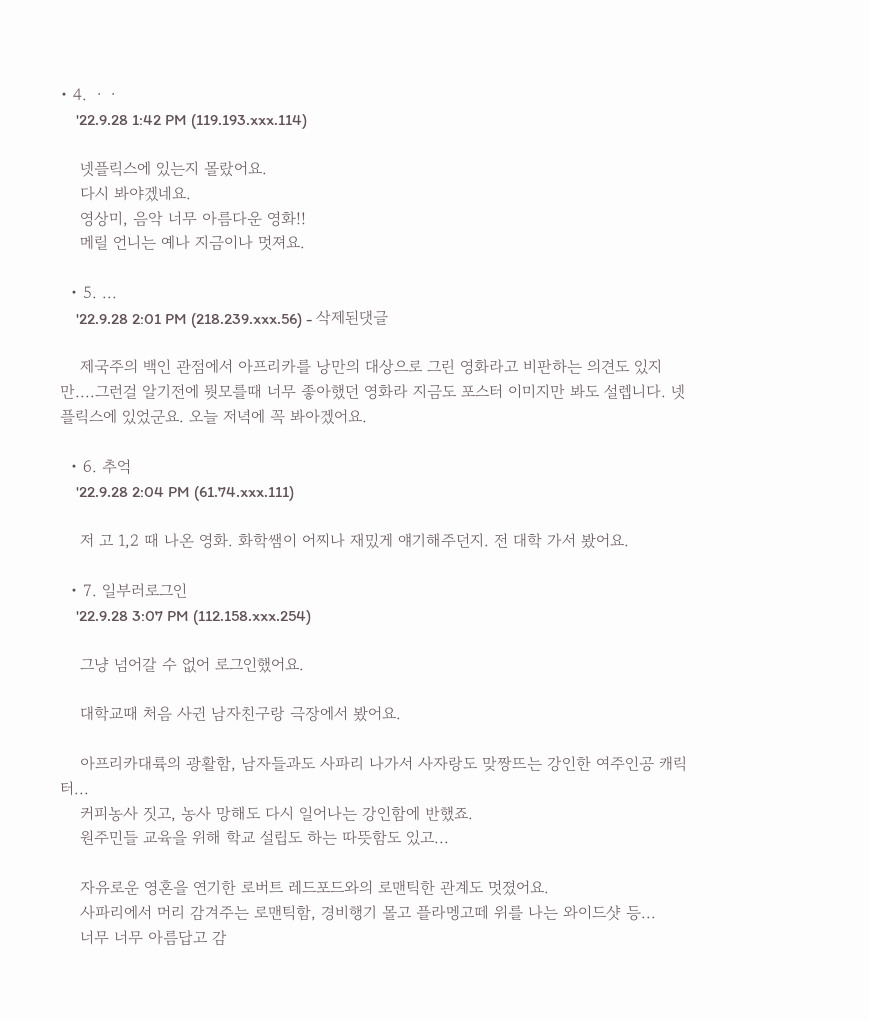• 4. ㆍㆍ
    '22.9.28 1:42 PM (119.193.xxx.114)

    넷플릭스에 있는지 몰랐어요.
    다시 봐야겠네요.
    영상미, 음악 너무 아름다운 영화!!
    메릴 언니는 예나 지금이나 멋져요.

  • 5. ...
    '22.9.28 2:01 PM (218.239.xxx.56) - 삭제된댓글

    제국주의 백인 관점에서 아프리카를 낭만의 대상으로 그린 영화라고 비판하는 의견도 있지만....그런걸 알기전에 뭣모를때 너무 좋아했던 영화라 지금도 포스터 이미지만 봐도 설렙니다. 넷플릭스에 있었군요. 오늘 저녁에 꼭 봐아겠어요.

  • 6. 추억
    '22.9.28 2:04 PM (61.74.xxx.111)

    저 고 1,2 때 나온 영화. 화학쌤이 어찌나 재밌게 얘기해주던지. 전 대학 가서 봤어요.

  • 7. 일부러로그인
    '22.9.28 3:07 PM (112.158.xxx.254)

    그냥 넘어갈 수 없어 로그인했어요.

    대학교때 처음 사귄 남자친구랑 극장에서 봤어요.

    아프리카대륙의 광활함, 남자들과도 사파리 나가서 사자랑도 맞짱뜨는 강인한 여주인공 캐릭터...
    커피농사 짓고, 농사 망해도 다시 일어나는 강인함에 반했죠.
    원주민들 교육을 위해 학교 설립도 하는 따뜻함도 있고...

    자유로운 영혼을 연기한 로버트 레드포드와의 로맨틱한 관계도 멋졌어요.
    사파리에서 머리 감겨주는 로맨틱함, 경비행기 몰고 플라멩고떼 위를 나는 와이드샷 등...
    너무 너무 아름답고 감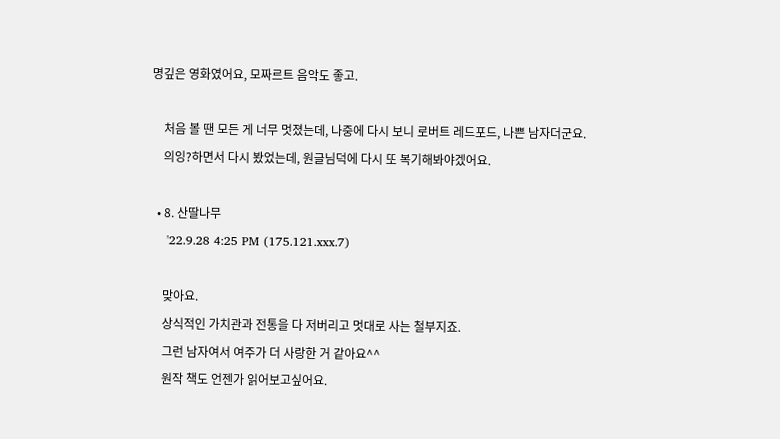명깊은 영화였어요, 모짜르트 음악도 좋고.

    처음 볼 땐 모든 게 너무 멋졌는데, 나중에 다시 보니 로버트 레드포드, 나쁜 남자더군요.
    의잉?하면서 다시 봤었는데, 원글님덕에 다시 또 복기해봐야겠어요.

  • 8. 산딸나무
    '22.9.28 4:25 PM (175.121.xxx.7)

    맞아요.
    상식적인 가치관과 전통을 다 저버리고 멋대로 사는 철부지죠.
    그런 남자여서 여주가 더 사랑한 거 같아요^^
    원작 책도 언젠가 읽어보고싶어요.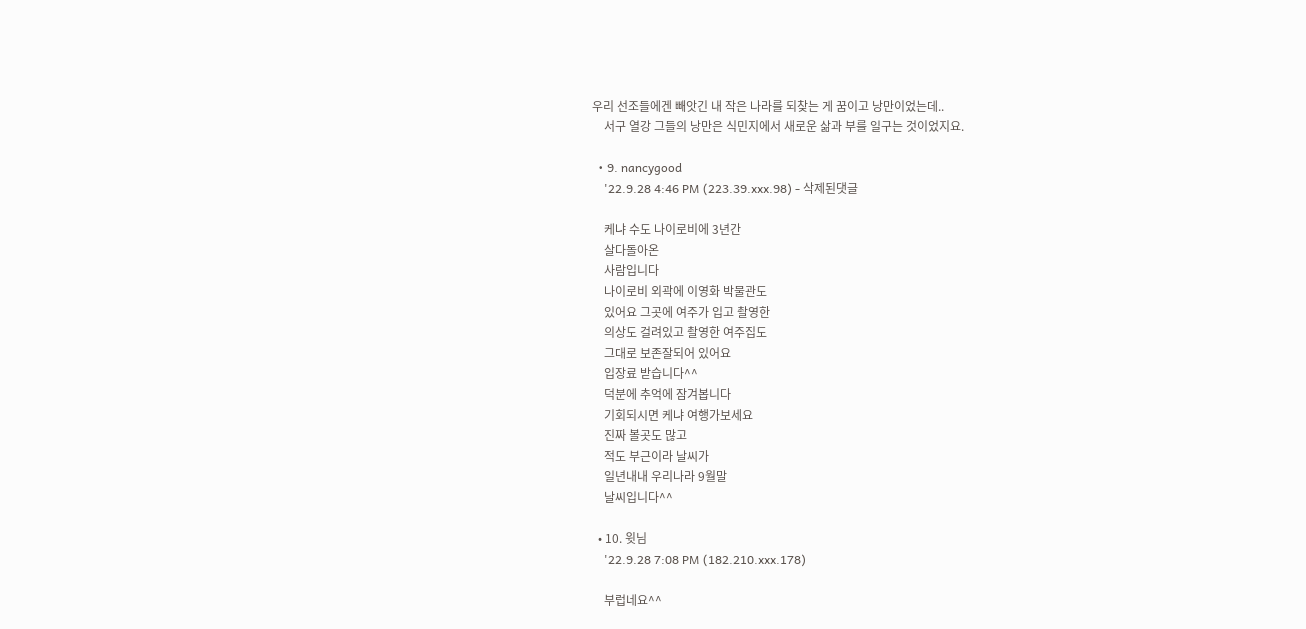우리 선조들에겐 빼앗긴 내 작은 나라를 되찾는 게 꿈이고 낭만이었는데..
    서구 열강 그들의 낭만은 식민지에서 새로운 삶과 부를 일구는 것이었지요.

  • 9. nancygood
    '22.9.28 4:46 PM (223.39.xxx.98) - 삭제된댓글

    케냐 수도 나이로비에 3년간
    살다돌아온
    사람입니다
    나이로비 외곽에 이영화 박물관도
    있어요 그곳에 여주가 입고 촬영한
    의상도 걸려있고 촬영한 여주집도
    그대로 보존잘되어 있어요
    입장료 받습니다^^
    덕분에 추억에 잠겨봅니다
    기회되시면 케냐 여행가보세요
    진짜 볼곳도 많고
    적도 부근이라 날씨가
    일년내내 우리나라 9월말
    날씨입니다^^

  • 10. 윗님
    '22.9.28 7:08 PM (182.210.xxx.178)

    부럽네요^^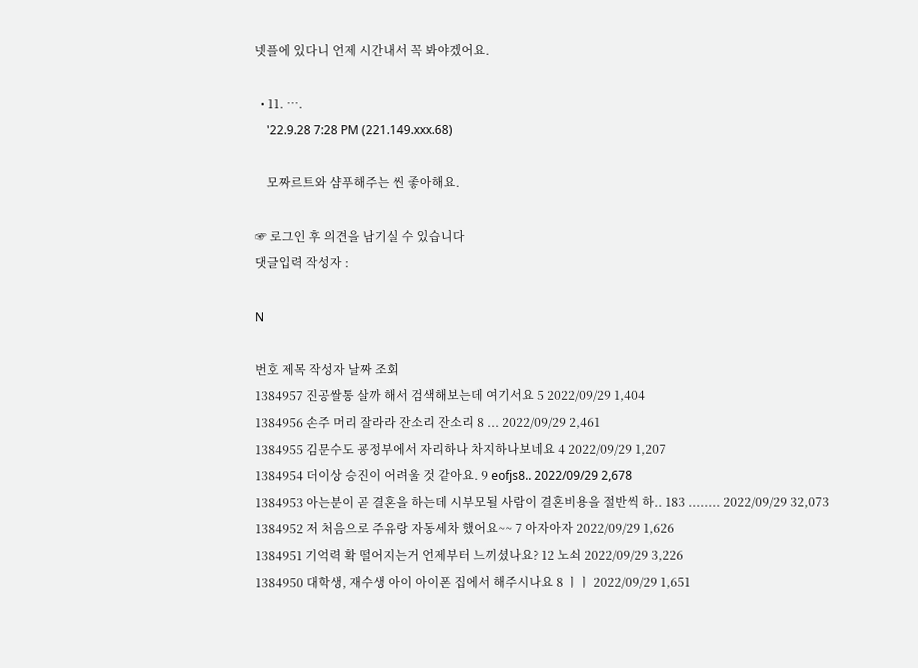넷플에 있다니 언제 시간내서 꼭 봐야겠어요.

  • 11. ….
    '22.9.28 7:28 PM (221.149.xxx.68)

    모짜르트와 샴푸해주는 씬 좋아해요.

☞ 로그인 후 의견을 남기실 수 있습니다
댓글입력 작성자 :

N

번호 제목 작성자 날짜 조회
1384957 진공쌀통 살까 해서 검색해보는데 여기서요 5 2022/09/29 1,404
1384956 손주 머리 잘라라 잔소리 잔소리 8 ... 2022/09/29 2,461
1384955 김문수도 굥정부에서 자리하나 차지하나보네요 4 2022/09/29 1,207
1384954 더이상 승진이 어려울 것 같아요. 9 eofjs8.. 2022/09/29 2,678
1384953 아는분이 곧 결혼을 하는데 시부모될 사람이 결혼비용을 절반씩 하.. 183 ........ 2022/09/29 32,073
1384952 저 처음으로 주유랑 자동세차 했어요~~ 7 아자아자 2022/09/29 1,626
1384951 기억력 확 떨어지는거 언제부터 느끼셨나요? 12 노쇠 2022/09/29 3,226
1384950 대학생, 재수생 아이 아이폰 집에서 해주시나요 8 ㅣㅣ 2022/09/29 1,651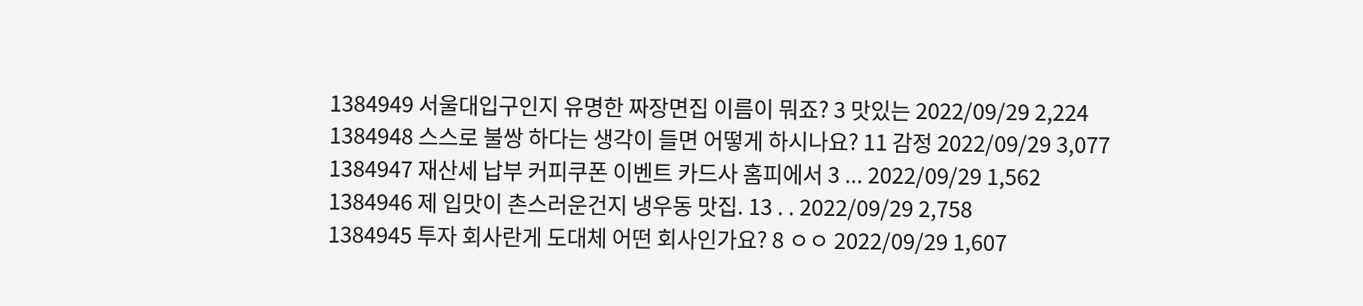1384949 서울대입구인지 유명한 짜장면집 이름이 뭐죠? 3 맛있는 2022/09/29 2,224
1384948 스스로 불쌍 하다는 생각이 들면 어떻게 하시나요? 11 감정 2022/09/29 3,077
1384947 재산세 납부 커피쿠폰 이벤트 카드사 홈피에서 3 ... 2022/09/29 1,562
1384946 제 입맛이 촌스러운건지 냉우동 맛집. 13 . . 2022/09/29 2,758
1384945 투자 회사란게 도대체 어떤 회사인가요? 8 ㅇㅇ 2022/09/29 1,607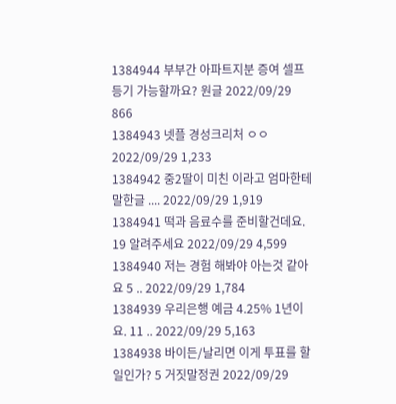1384944 부부간 아파트지분 증여 셀프등기 가능할까요? 원글 2022/09/29 866
1384943 넷플 경성크리처 ㅇㅇ 2022/09/29 1,233
1384942 중2딸이 미친 이라고 엄마한테 말한글 .... 2022/09/29 1,919
1384941 떡과 음료수를 준비할건데요. 19 알려주세요 2022/09/29 4,599
1384940 저는 경험 해봐야 아는것 같아요 5 .. 2022/09/29 1,784
1384939 우리은행 예금 4.25% 1년이요. 11 .. 2022/09/29 5,163
1384938 바이든/날리면 이게 투표를 할일인가? 5 거짓말정권 2022/09/29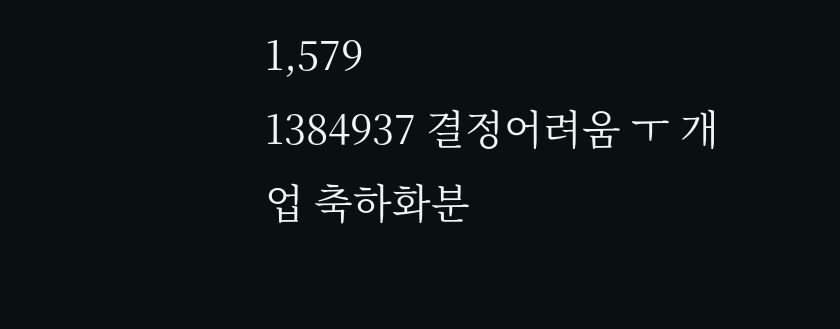1,579
1384937 결정어려움 ㅜ 개업 축하화분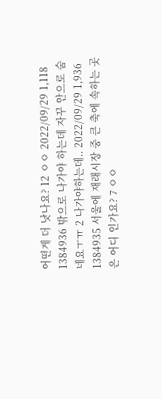어떤게 더 낫나요? 12 ㅇㅇ 2022/09/29 1,118
1384936 밖으로 나가야 하는데 자꾸 안으로 숨네요ㅜㅠ 2 나가야하는데.. 2022/09/29 1,936
1384935 서울에 재래시장 중 큰 축에 속하는 곳은 어디 인가요? 7 ㅇㅇ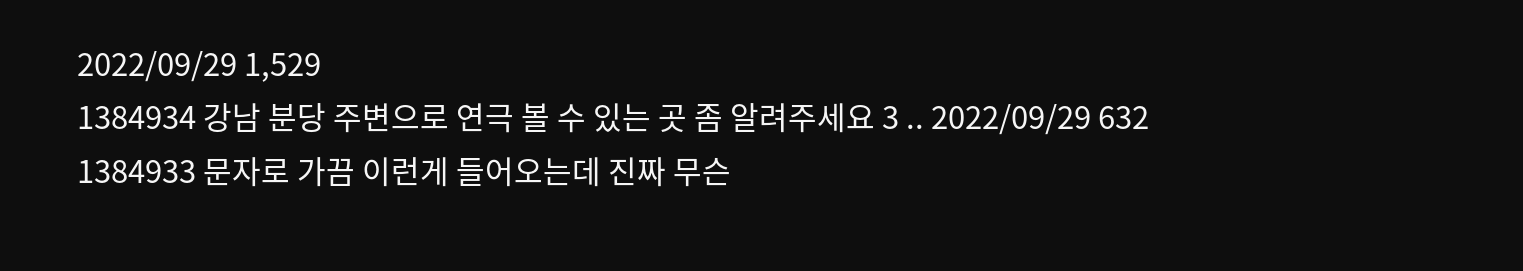2022/09/29 1,529
1384934 강남 분당 주변으로 연극 볼 수 있는 곳 좀 알려주세요 3 .. 2022/09/29 632
1384933 문자로 가끔 이런게 들어오는데 진짜 무슨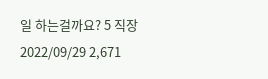일 하는걸까요? 5 직장 2022/09/29 2,671